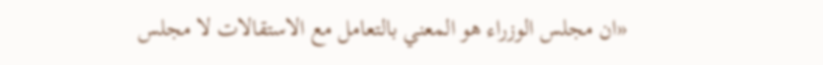«ان مجلس الوزراء هو المعني بالتعامل مع الاستقالات لا مجلس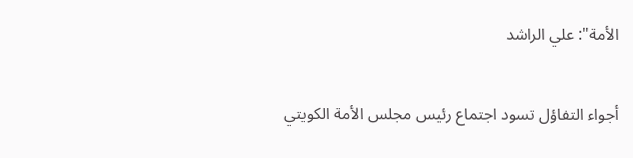الأمة": علي الراشد

أجواء التفاؤل تسود اجتماع رئيس مجلس الأمة الكويتي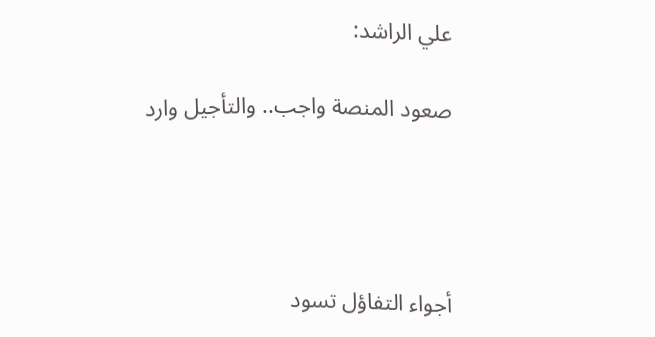علي الراشد:

صعود المنصة واجب.. والتأجيل وارد




أجواء التفاؤل تسود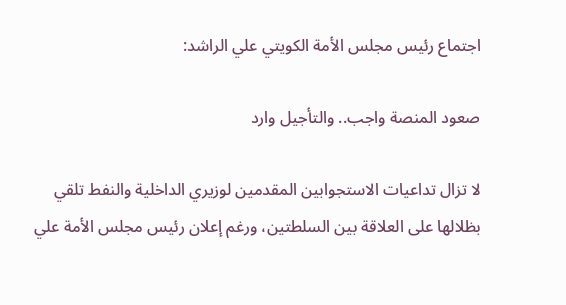اجتماع رئيس مجلس الأمة الكويتي علي الراشد:

صعود المنصة واجب.. والتأجيل وارد

لا تزال تداعيات الاستجوابين المقدمين لوزيري الداخلية والنفط تلقي بظلالها على العلاقة بين السلطتين، ورغم إعلان رئيس مجلس الأمة علي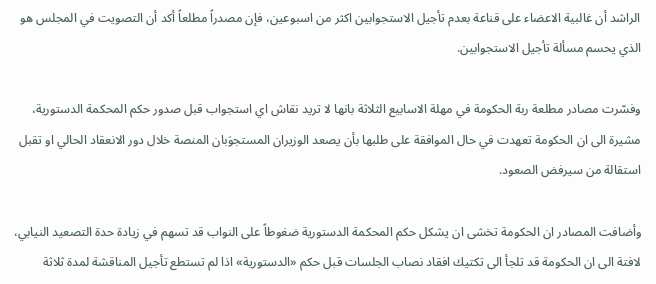الراشد أن غالبية الاعضاء على قناعة بعدم تأجيل الاستجوابين اكثر من اسبوعين، فإن مصدراً مطلعاً أكد أن التصويت في المجلس هو الذي يحسم مسألة تأجيل الاستجوابين.

وفسّرت مصادر مطلعة ربة الحكومة في مهلة الاسابيع الثلاثة بانها لا تريد نقاش اي استجواب قبل صدور حكم المحكمة الدستورية، مشيرة الى ان الحكومة تعهدت في حال الموافقة على طلبها بأن يصعد الوزيران المستجوَبان المنصة خلال دور الانعقاد الحالي او تقبل استقالة من سيرفض الصعود.

وأضافت المصادر ان الحكومة تخشى ان يشكل حكم المحكمة الدستورية ضغوطاً على النواب قد تسهم في زيادة حدة التصعيد النيابي، لافتة الى ان الحكومة قد تلجأ الى تكتيك افقاد نصاب الجلسات قبل حكم «الدستورية» اذا لم تستطع تأجيل المناقشة لمدة ثلاثة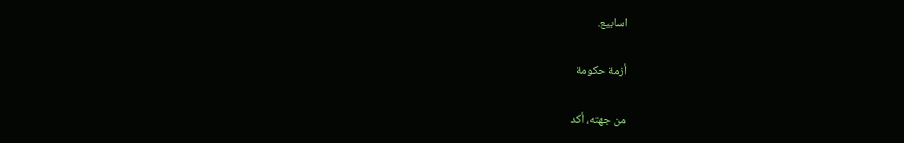اسابيع.

أزمة حكومة

من جهته، أكد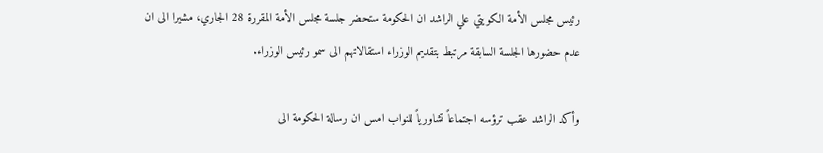رئيس مجلس الأمة الكويتي علي الراشد ان الحكومة ستحضر جلسة مجلس الأمة المقررة 28 الجاري، مشيرا الى ان عدم حضورها الجلسة السابقة مرتبط بتقديم الوزراء استقالاتهم الى سمو رئيس الوزراء.

وأكد الراشد عقب ترؤسه اجتماعاً تشاورياً للنواب امس ان رسالة الحكومة الى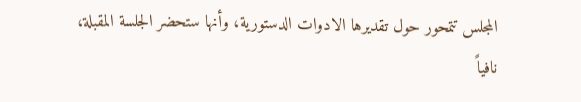المجلس تتمحور حول تقديرها الادوات الدستورية، وأنها ستحضر الجلسة المقبلة، نافياً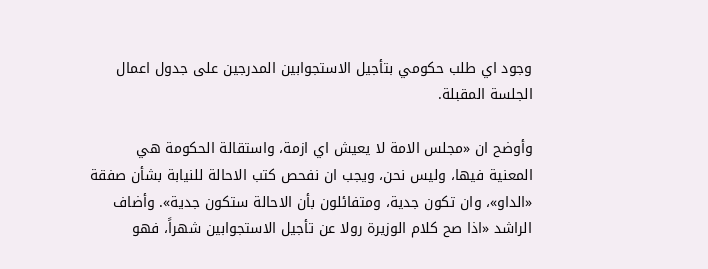وجود اي طلب حكومي بتأجيل الاستجوابين المدرجين على جدول اعمال الجلسة المقبلة.

وأوضح ان «مجلس الامة لا يعيش اي ازمة، واستقالة الحكومة هي المعنية فيها، وليس نحن، ويجب ان نفحص كتب الاحالة للنيابة بشأن صفقة «الداو»، وان تكون جدية، ومتفائلون بأن الاحالة ستكون جدية». وأضاف الراشد «اذا صح كلام الوزيرة رولا عن تأجيل الاستجوابين شهراً، فهو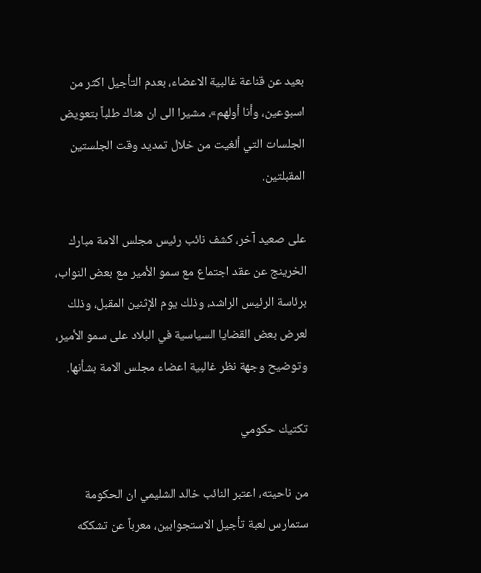بعيد عن قناعة غالبية الاعضاء، بعدم التأجيل اكثر من اسبوعين، وأنا أولهم»، مشيرا الى ان هناك طلباً بتعويض الجلسات التي ألغيت من خلال تمديد وقت الجلستين المقبلتين.

على صعيد آخر، كشف نائب رئيس مجلس الامة مبارك الخرينج عن عقد اجتماع مع سمو الأمير مع بعض النواب، برئاسة الرئيس الراشد، وذلك يوم الإثنين المقبل، وذلك لعرض بعض القضايا السياسية في البلاد على سمو الأمير، وتوضيح وجهة نظر غالبية اعضاء مجلس الامة بشأنها.

تكتيك حكومي

من ناحيته، اعتبر النائب خالد الشليمي ان الحكومة ستمارس لعبة تأجيل الاستجوابين، معرباً عن تشككه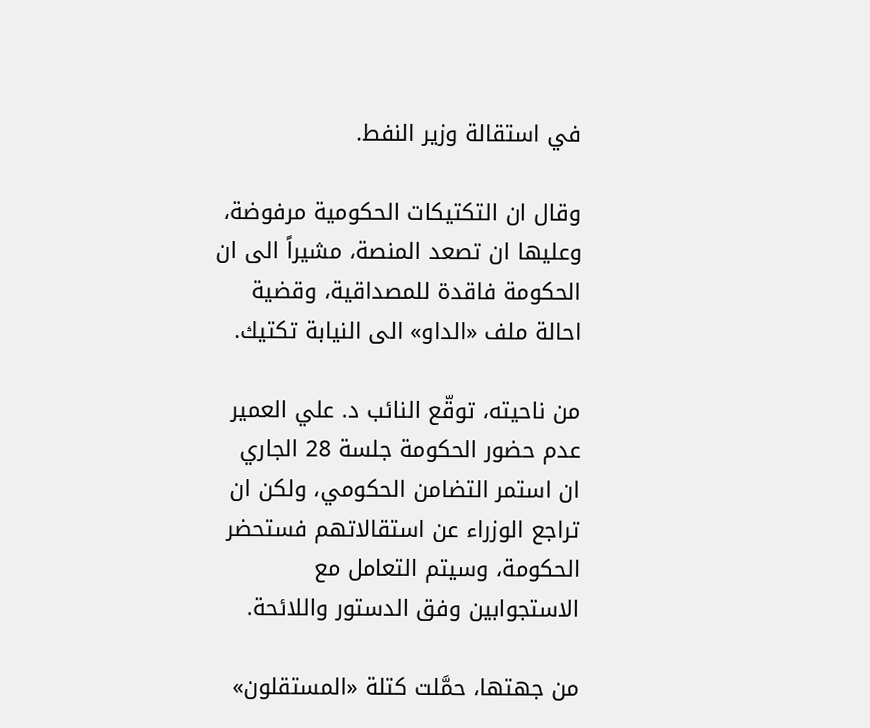في استقالة وزير النفط.

وقال ان التكتيكات الحكومية مرفوضة، وعليها ان تصعد المنصة، مشيراً الى ان الحكومة فاقدة للمصداقية، وقضية احالة ملف «الداو» الى النيابة تكتيك.

من ناحيته، توقّع النائب د. علي العمير عدم حضور الحكومة جلسة 28 الجاري ان استمر التضامن الحكومي، ولكن ان تراجع الوزراء عن استقالاتهم فستحضر الحكومة، وسيتم التعامل مع الاستجوابين وفق الدستور واللائحة.

من جهتها، حمَّلت كتلة «المستقلون»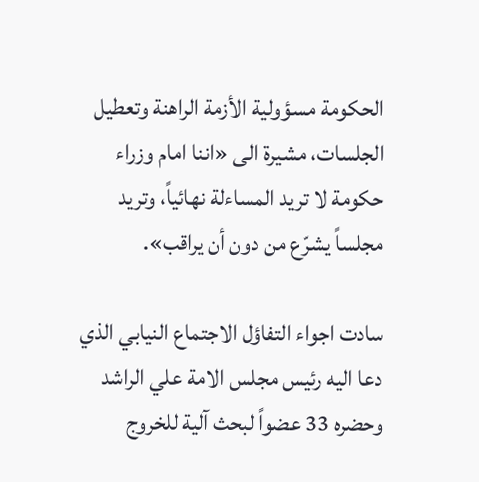الحكومة مسؤولية الأزمة الراهنة وتعطيل الجلسات، مشيرة الى «اننا امام وزراء حكومة لا تريد المساءلة نهائياً، وتريد مجلساً يشرّع من دون أن يراقب».

سادت اجواء التفاؤل الاجتماع النيابي الذي دعا اليه رئيس مجلس الامة علي الراشد وحضره 33 عضواً لبحث آلية للخروج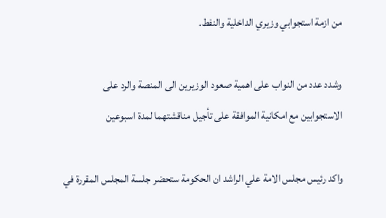من ازمة استجوابي وزيري الداخلية والنفط.

وشدد عدد من النواب على اهمية صعود الوزيرين الى المنصة والرد على الاستجوابين مع امكانية الموافقة على تأجيل مناقشتهما لمدة اسبوعين

واكد رئيس مجلس الامة علي الراشد ان الحكومة ستحضر جلسة المجلس المقررة في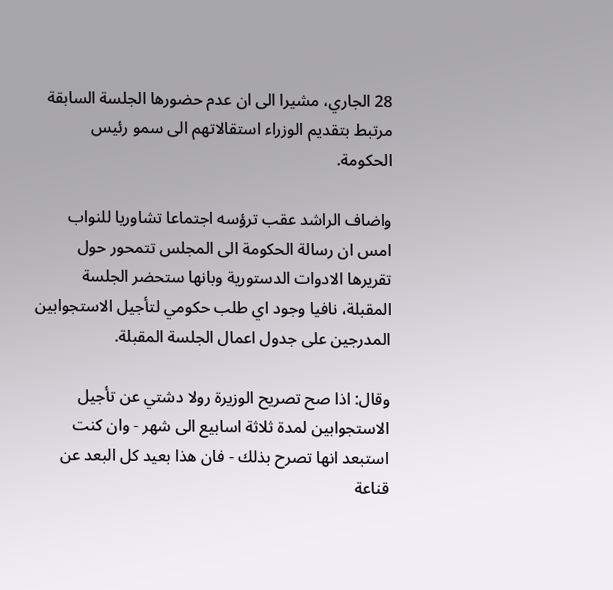28 الجاري، مشيرا الى ان عدم حضورها الجلسة السابقة مرتبط بتقديم الوزراء استقالاتهم الى سمو رئيس الحكومة.

واضاف الراشد عقب ترؤسه اجتماعا تشاوريا للنواب امس ان رسالة الحكومة الى المجلس تتمحور حول تقريرها الادوات الدستورية وبانها ستحضر الجلسة المقبلة، نافيا وجود اي طلب حكومي لتأجيل الاستجوابين المدرجين على جدول اعمال الجلسة المقبلة.

وقال: اذا صح تصريح الوزيرة رولا دشتي عن تأجيل الاستجوابين لمدة ثلاثة اسابيع الى شهر - وان كنت استبعد انها تصرح بذلك - فان هذا بعيد كل البعد عن قناعة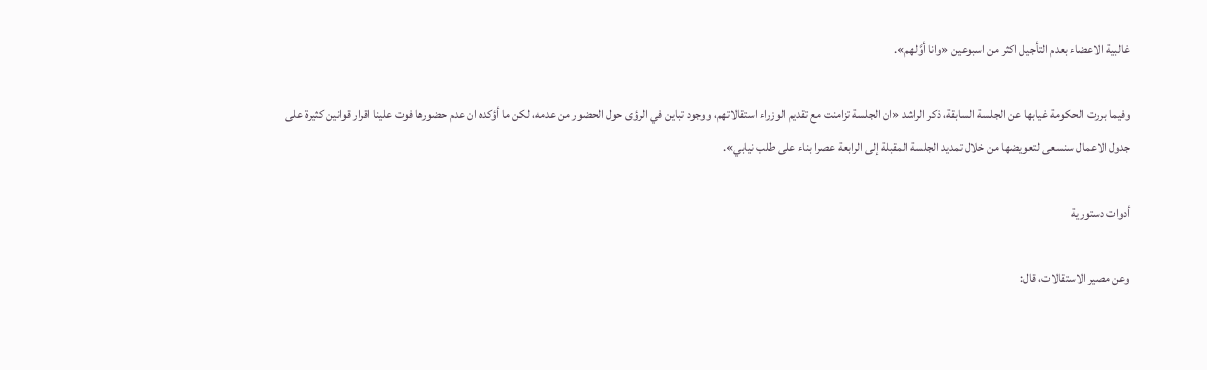غالبية الاعضاء بعدم التأجيل اكثر من اسبوعين «وانا أوَّلهم».

وفيما بررت الحكومة غيابها عن الجلسة السابقة، ذكر الراشد «ان الجلسة تزامنت مع تقديم الوزراء استقالاتهم، ووجود تباين في الرؤى حول الحضور من عدمه، لكن ما أؤكده ان عدم حضورها فوت علينا اقرار قوانين كثيرة على جدول الاعمال سنسعى لتعويضها من خلال تمديد الجلسة المقبلة إلى الرابعة عصرا بناء على طلب نيابي».

أدوات دستورية

وعن مصير الاستقالات، قال: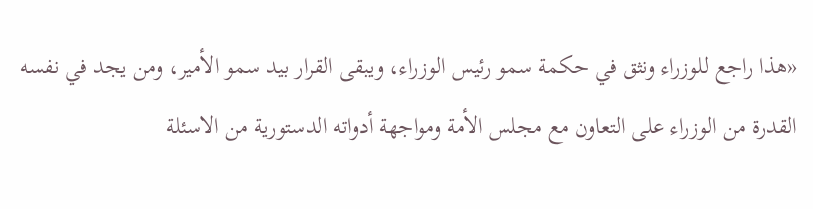«هذا راجع للوزراء ونثق في حكمة سمو رئيس الوزراء، ويبقى القرار بيد سمو الأمير، ومن يجد في نفسه القدرة من الوزراء على التعاون مع مجلس الأمة ومواجهة أدواته الدستورية من الاسئلة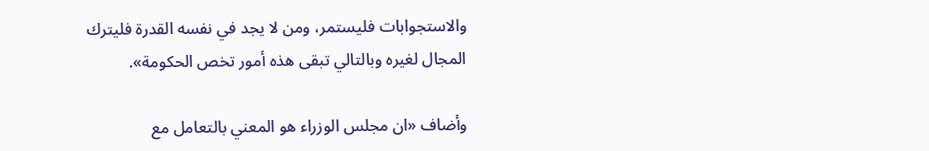والاستجوابات فليستمر، ومن لا يجد في نفسه القدرة فليترك المجال لغيره وبالتالي تبقى هذه أمور تخص الحكومة».

وأضاف «ان مجلس الوزراء هو المعني بالتعامل مع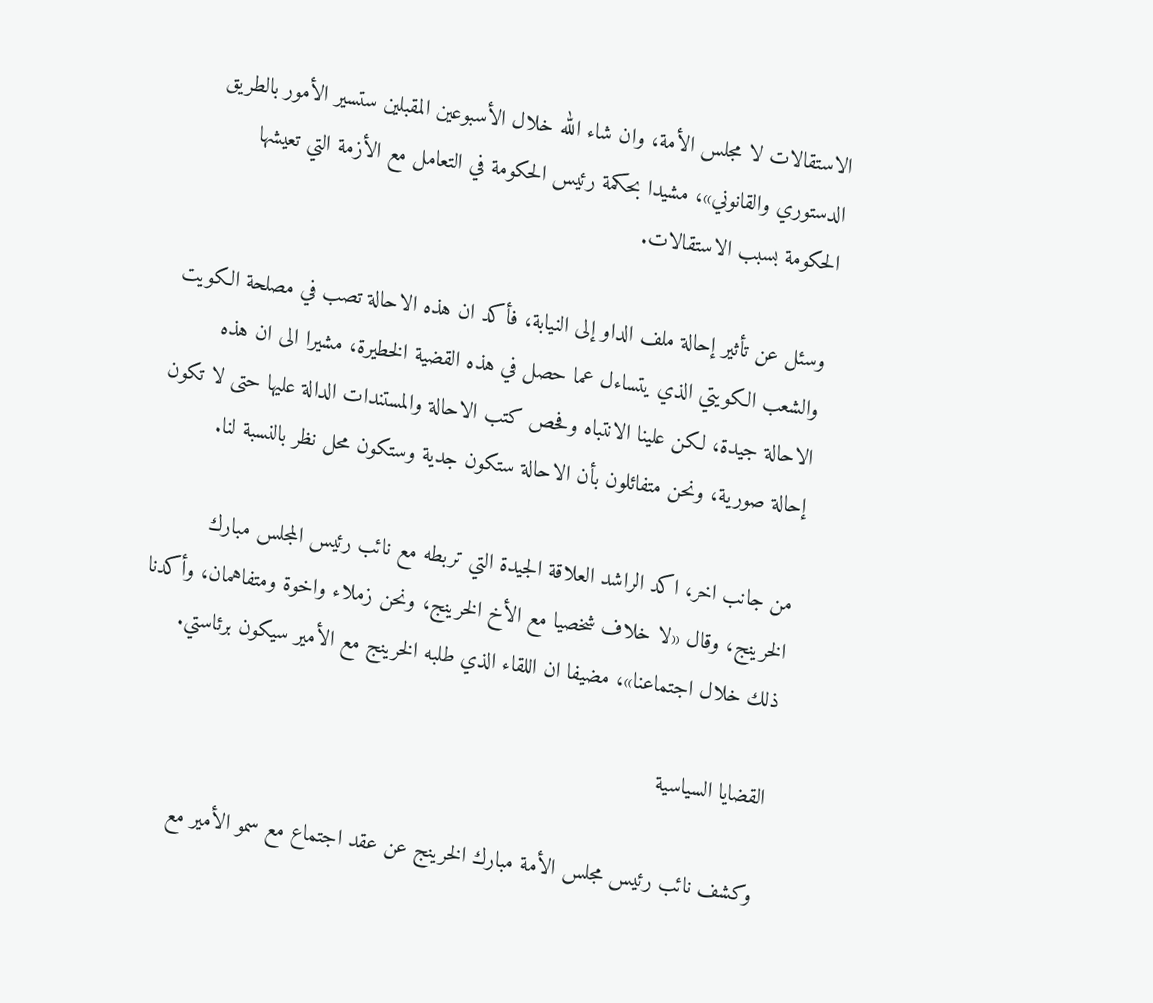الاستقالات لا مجلس الأمة، وان شاء الله خلال الأسبوعين المقبلين ستسير الأمور بالطريق الدستوري والقانوني»، مشيدا بحكمة رئيس الحكومة في التعامل مع الأزمة التي تعيشها الحكومة بسبب الاستقالات.

وسئل عن تأثير إحالة ملف الداو إلى النيابة، فأكد ان هذه الاحالة تصب في مصلحة الكويت والشعب الكويتي الذي يتساءل عما حصل في هذه القضية الخطيرة، مشيرا الى ان هذه الاحالة جيدة، لكن علينا الانتباه وفحص كتب الاحالة والمستندات الدالة عليها حتى لا تكون إحالة صورية، ونحن متفائلون بأن الاحالة ستكون جدية وستكون محل نظر بالنسبة لنا.

من جانب اخر، اكد الراشد العلاقة الجيدة التي تربطه مع نائب رئيس المجلس مبارك الخرينج، وقال «لا خلاف شخصيا مع الأخ الخرينج، ونحن زملاء واخوة ومتفاهمان، وأكدنا ذلك خلال اجتماعنا»، مضيفا ان اللقاء الذي طلبه الخرينج مع الأمير سيكون برئاستي.

القضايا السياسية

وكشف نائب رئيس مجلس الأمة مبارك الخرينج عن عقد اجتماع مع سمو الأمير مع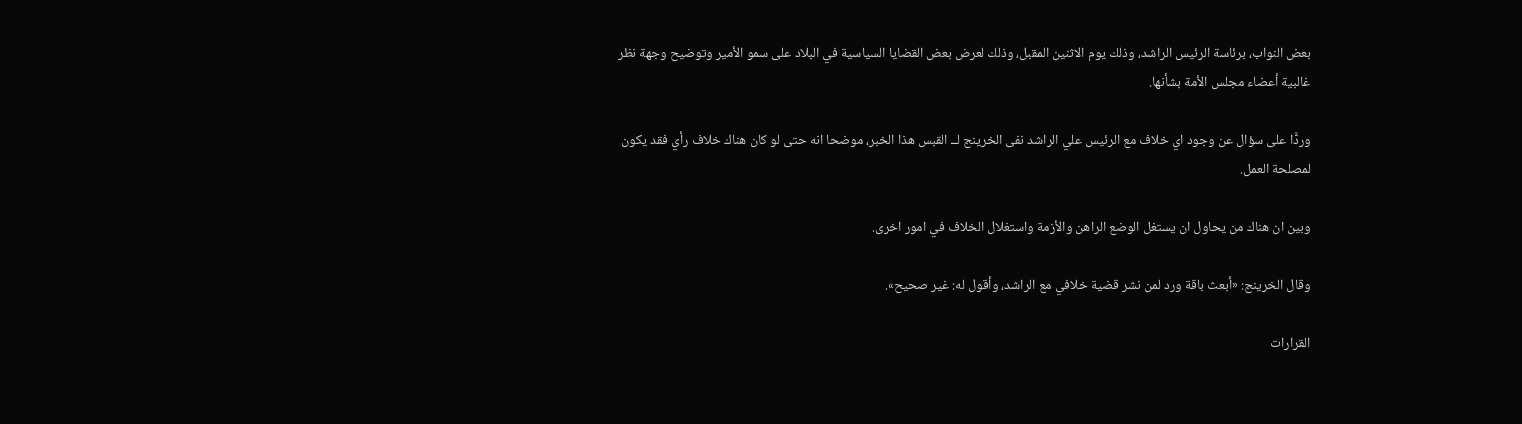بعض النواب، برئاسة الرئيس الراشد، وذلك يوم الاثنين المقبل، وذلك لعرض بعض القضايا السياسية في البلاد على سمو الأمير وتوضيح وجهة نظر غالبية أعضاء مجلس الأمة بشأنها.

وردًّا على سؤال عن وجود اي خلاف مع الرئيس علي الراشد نفى الخرينج لــ القبس هذا الخبر، موضحا انه حتى لو كان هناك خلاف رأي فقد يكون لمصلحة العمل.

وبين ان هناك من يحاول ان يستغل الوضع الراهن والأزمة واستغلال الخلاف في امور اخرى.

وقال الخرينج: «أبعث باقة ورد لمن نشر قضية خلافي مع الراشد، وأقول له: غير صحيح».

القرارات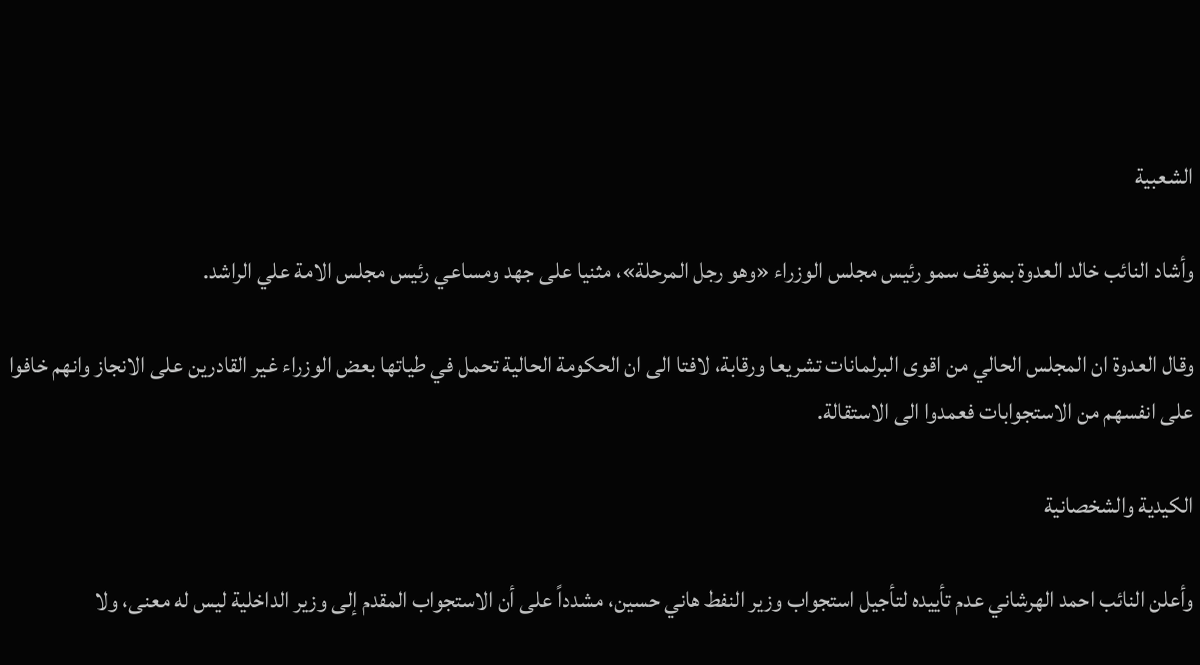الشعبية

وأشاد النائب خالد العدوة بموقف سمو رئيس مجلس الوزراء «وهو رجل المرحلة»، مثنيا على جهد ومساعي رئيس مجلس الامة علي الراشد.

وقال العدوة ان المجلس الحالي من اقوى البرلمانات تشريعا ورقابة، لافتا الى ان الحكومة الحالية تحمل في طياتها بعض الوزراء غير القادرين على الانجاز وانهم خافوا على انفسهم من الاستجوابات فعمدوا الى الاستقالة.

الكيدية والشخصانية

وأعلن النائب احمد الهرشاني عدم تأييده لتأجيل استجواب وزير النفط هاني حسين، مشدداً على أن الاستجواب المقدم إلى وزير الداخلية ليس له معنى، ولا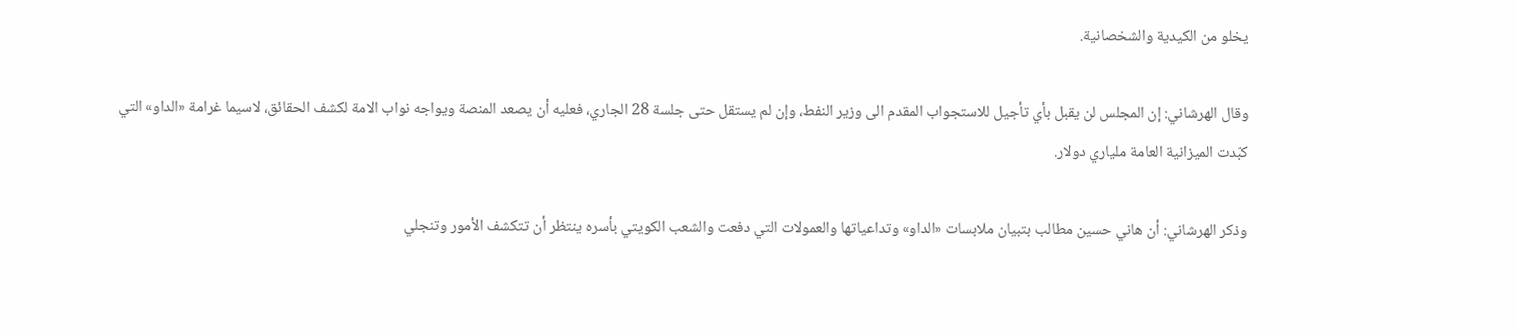يخلو من الكيدية والشخصانية.

وقال الهرشاني: إن المجلس لن يقبل بأي تأجيل للاستجواب المقدم الى وزير النفط، وإن لم يستقل حتى جلسة 28 الجاري، فعليه أن يصعد المنصة ويواجه نواب الامة لكشف الحقائق، لاسيما غرامة «الداو» التي كبّدت الميزانية العامة ملياري دولار.

وذكر الهرشاني: أن هاني حسين مطالب بتبيان ملابسات «الداو» وتداعياتها والعمولات التي دفعت والشعب الكويتي بأسره ينتظر أن تتكشف الأمور وتنجلي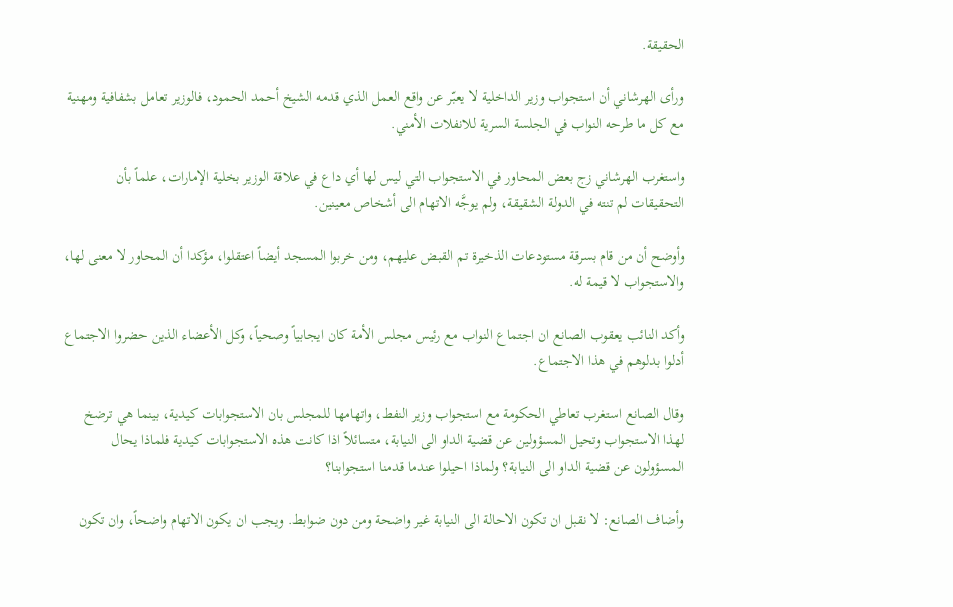الحقيقة.

ورأى الهرشاني أن استجواب وزير الداخلية لا يعبّر عن واقع العمل الذي قدمه الشيخ أحمد الحمود، فالوزير تعامل بشفافية ومهنية مع كل ما طرحه النواب في الجلسة السرية للانفلات الأمني.

واستغرب الهرشاني زج بعض المحاور في الاستجواب التي ليس لها أي داع في علاقة الوزير بخلية الإمارات، علماً بأن التحقيقات لم تنته في الدولة الشقيقة، ولم يوجَّه الاتهام الى أشخاص معينين.

وأوضح أن من قام بسرقة مستودعات الذخيرة تم القبض عليهم، ومن خربوا المسجد أيضاً اعتقلوا، مؤكدا أن المحاور لا معنى لها، والاستجواب لا قيمة له.

وأكد النائ‍ب يعقوب الصانع ان اجتماع النواب مع رئيس مجلس الأمة كان ايجابياً وصحياً، وكل الأعضاء الذين حضروا الاجتماع أدلوا بدلوهم في هذا الاجتماع.

وقال الصانع استغرب تعاطي الحكومة مع استجواب وزير النفط، واتهامها للمجلس بان الاستجوابات كيدية، بينما هي ترضخ لهذا الاستجواب وتحيل المسؤولين عن قضية الداو الى النيابة، متسائلاً اذا كانت هذه الاستجوابات كيدية فلماذا يحال المسؤولون عن قضية الداو الى النيابة؟ ولماذا احيلوا عندما قدمنا استجوابنا؟

وأضاف الصانع: لا نقبل ان تكون الاحالة الى النيابة غير واضحة ومن دون ضوابط. ويجب ان يكون الاتهام واضحاً، وان تكون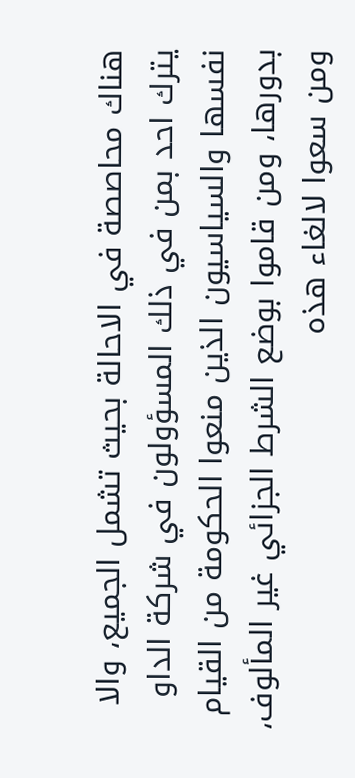هناك محاصصة في الاحالة بحيث تشمل الجميع، والا يترك احد بمن في ذلك المسؤولون في شركة الداو نفسها والسياسيون الذين منعوا الحكومة من القيام بدورها، ومن قاموا بوضع الشرط الجزائي غير المألوف، ومن سعوا لالغاء هذه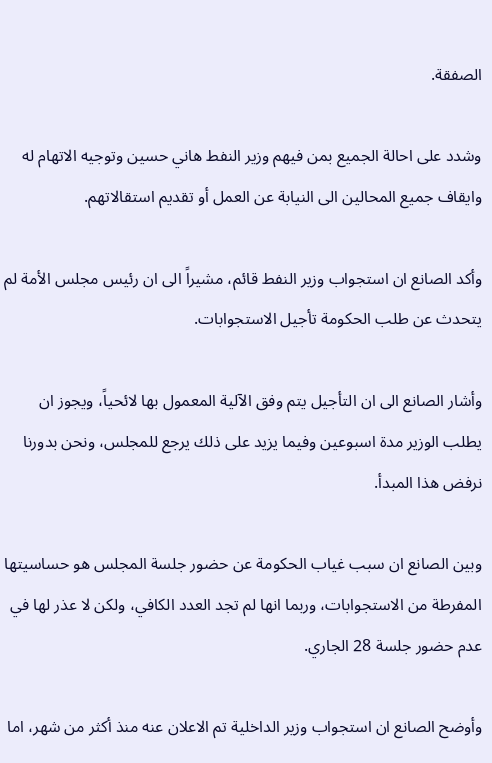الصفقة.

وشدد على احالة الجميع بمن فيهم وزير النفط هاني حسين وتوجيه الاتهام له وايقاف جميع المحالين الى النيابة عن العمل أو تقديم استقالاتهم.

وأكد الصانع ان استجواب وزير النفط قائم، مشيراً الى ان رئيس مجلس الأمة لم يتحدث عن طلب الحكومة تأجيل الاستجوابات.

وأشار الصانع الى ان التأجيل يتم وفق الآلية المعمول بها لائحياً، ويجوز ان يطلب الوزير مدة اسبوعين وفيما يزيد على ذلك يرجع للمجلس، ونحن بدورنا نرفض هذا المبدأ.

وبين الصانع ان سبب غياب الحكومة عن حضور جلسة المجلس هو حساسيتها المفرطة من الاستجوابات، وربما انها لم تجد العدد الكافي، ولكن لا عذر لها في عدم حضور جلسة 28 الجاري.

وأوضح الصانع ان استجواب وزير الداخلية تم الاعلان عنه منذ أكثر من شهر، اما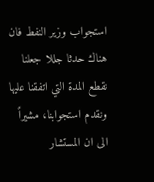استجواب وزير النفط فان هناك حدثا جللا جعلنا نقطع المدة التي اتفقنا عليها ونقدم استجوابنا، مشيراً الى ان المستشار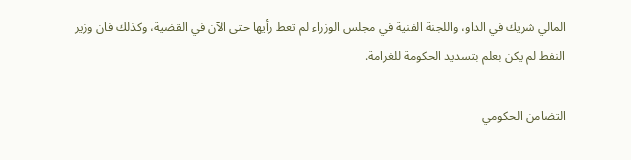المالي شريك في الداو، واللجنة الفنية في مجلس الوزراء لم تعط رأيها حتى الآن في القضية، وكذلك فان وزير النفط لم يكن بعلم بتسديد الحكومة للغرامة.

التضامن الحكومي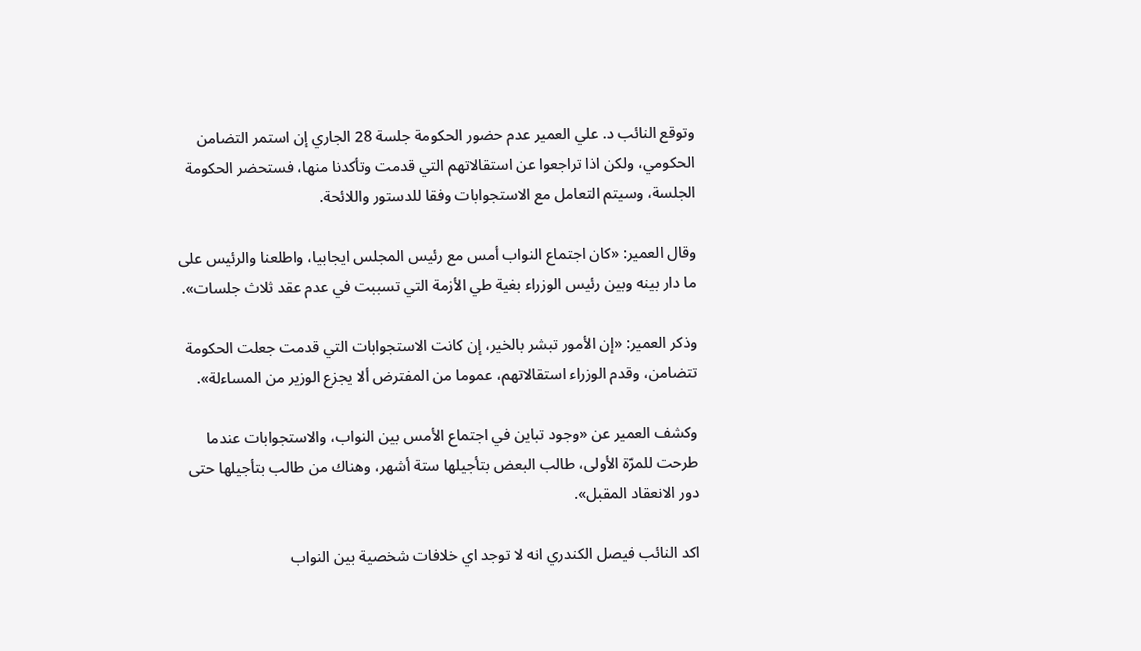وتوقع النائب د. علي العمير عدم حضور الحكومة جلسة 28 الجاري إن استمر التضامن الحكومي، ولكن اذا تراجعوا عن استقالاتهم التي قدمت وتأكدنا منها، فستحضر الحكومة الجلسة، وسيتم التعامل مع الاستجوابات وفقا للدستور واللائحة.

وقال العمير: «كان اجتماع النواب أمس مع رئيس المجلس ايجابيا، واطلعنا والرئيس على ما دار بينه وبين رئيس الوزراء بغية طي الأزمة التي تسببت في عدم عقد ثلاث جلسات».

وذكر العمير: «إن الأمور تبشر بالخير، إن كانت الاستجوابات التي قدمت جعلت الحكومة تتضامن، وقدم الوزراء استقالاتهم، عموما من المفترض ألا يجزع الوزير من المساءلة».

وكشف العمير عن «وجود تباين في اجتماع الأمس بين النواب، والاستجوابات عندما طرحت للمرّة الأولى، طالب البعض بتأجيلها ستة أشهر، وهناك من طالب بتأجيلها حتى دور الانعقاد المقبل».

اكد النائب فيصل الكندري انه لا توجد اي خلافات شخصية بين النواب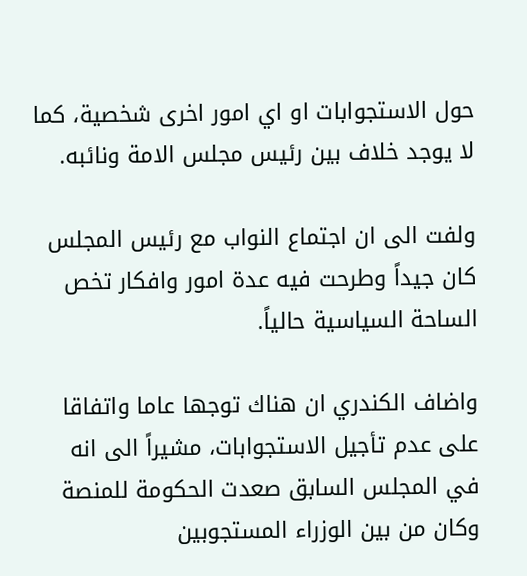حول الاستجوابات او اي امور اخرى شخصية، كما لا يوجد خلاف بين رئيس مجلس الامة ونائبه.

ولفت الى ان اجتماع النواب مع رئيس المجلس كان جيداً وطرحت فيه عدة امور وافكار تخص الساحة السياسية حالياً.

واضاف الكندري ان هناك توجها عاما واتفاقا على عدم تأجيل الاستجوابات، مشيراً الى انه في المجلس السابق صعدت الحكومة للمنصة وكان من بين الوزراء المستجوبين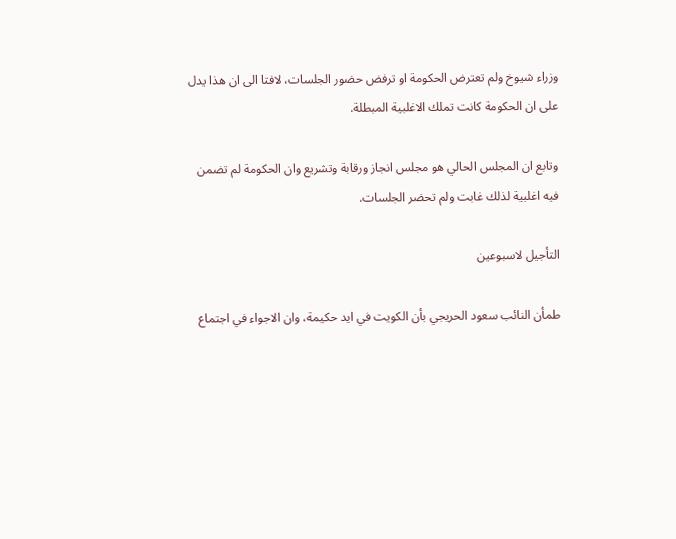وزراء شيوخ ولم تعترض الحكومة او ترفض حضور الجلسات، لافتا الى ان هذا يدل على ان الحكومة كانت تملك الاغلبية المبطلة.

وتابع ان المجلس الحالي هو مجلس انجاز ورقابة وتشريع وان الحكومة لم تضمن فيه اغلبية لذلك غابت ولم تحضر الجلسات.

التأجيل لاسبوعين

طمأن النائب سعود الحريجي بأن الكويت في ايد حكيمة، وان الاجواء في اجتماع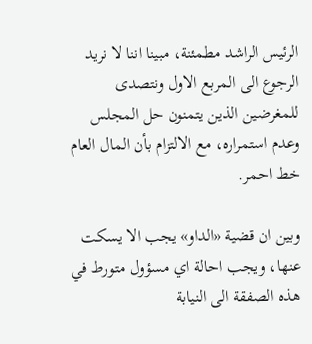الرئيس الراشد مطمئنة، مبينا اننا لا نريد الرجوع الى المربع الاول ونتصدى للمغرضين الذين يتمنون حل المجلس وعدم استمراره، مع الالتزام بأن المال العام خط احمر.

وبين ان قضية «الداو» يجب الا يسكت عنها، ويجب احالة اي مسؤول متورط في هذه الصفقة الى النيابة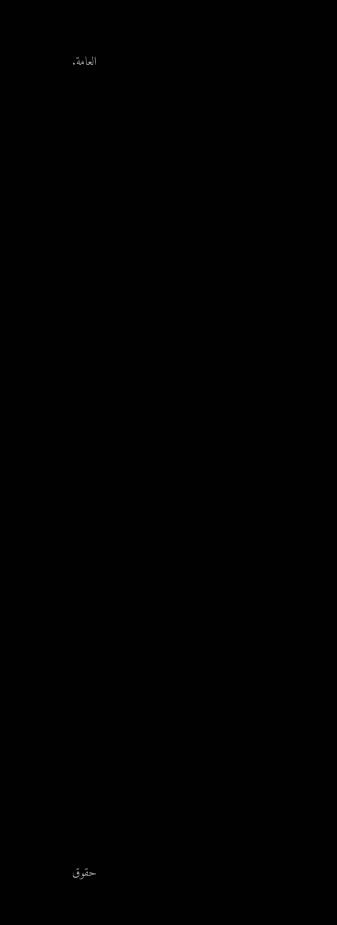العامة.








































حقوق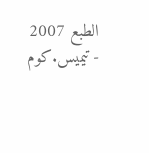الطبع 2007 - تيميس.كوم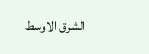الشرق الاوسط